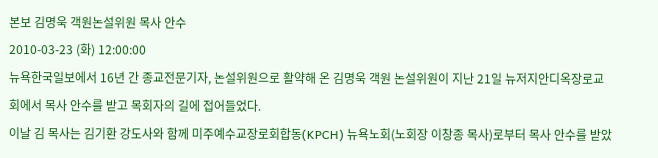본보 김명욱 객원논설위원 목사 안수
2010-03-23 (화) 12:00:00
뉴욕한국일보에서 16년 간 종교전문기자, 논설위원으로 활약해 온 김명욱 객원 논설위원이 지난 21일 뉴저지안디옥장로교회에서 목사 안수를 받고 목회자의 길에 접어들었다.
이날 김 목사는 김기환 강도사와 함께 미주예수교장로회합동(KPCH) 뉴욕노회(노회장 이창종 목사)로부터 목사 안수를 받았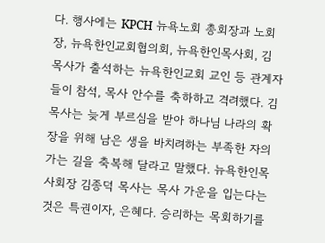다. 행사에는 KPCH 뉴욕노회 총회장과 노회장, 뉴욕한인교회협의회, 뉴욕한인목사회, 김 목사가 출석하는 뉴욕한인교회 교인 등 관계자들이 참석, 목사 안수를 축하하고 격려했다. 김 목사는 늦게 부르심을 받아 하나님 나라의 확장을 위해 남은 생을 바치려하는 부족한 자의 가는 길을 축복해 달라고 말했다. 뉴욕한인목사회장 김종덕 목사는 목사 가운을 입는다는 것은 특권이자, 은혜다. 승리하는 목회하기를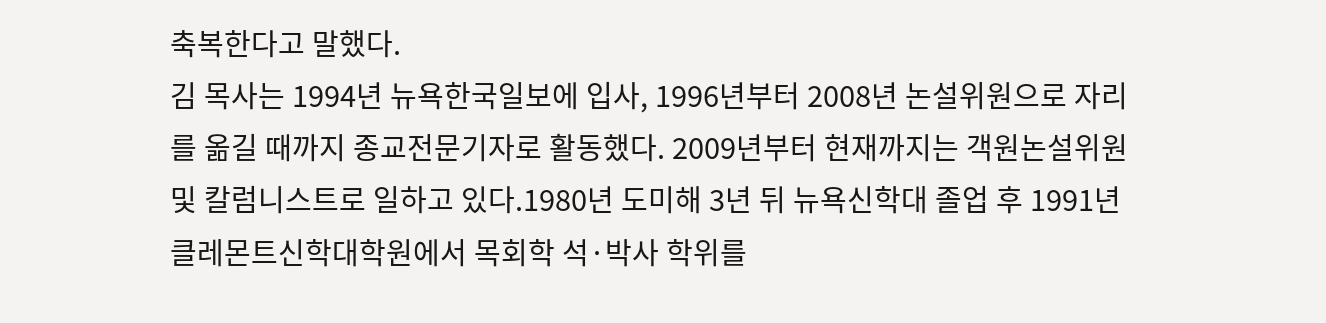축복한다고 말했다.
김 목사는 1994년 뉴욕한국일보에 입사, 1996년부터 2008년 논설위원으로 자리를 옮길 때까지 종교전문기자로 활동했다. 2009년부터 현재까지는 객원논설위원 및 칼럼니스트로 일하고 있다.1980년 도미해 3년 뒤 뉴욕신학대 졸업 후 1991년 클레몬트신학대학원에서 목회학 석·박사 학위를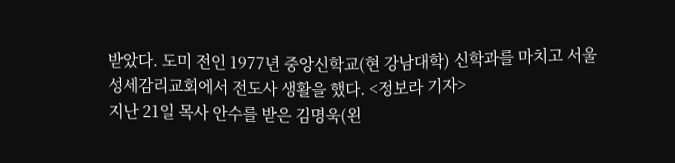받았다. 도미 전인 1977년 중앙신학교(현 강남대학) 신학과를 마치고 서울 성세감리교회에서 전도사 생활을 했다. <정보라 기자>
지난 21일 목사 안수를 받은 김명욱(왼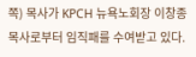쪽) 목사가 KPCH 뉴욕노회장 이창종 목사로부터 임직패를 수여받고 있다.